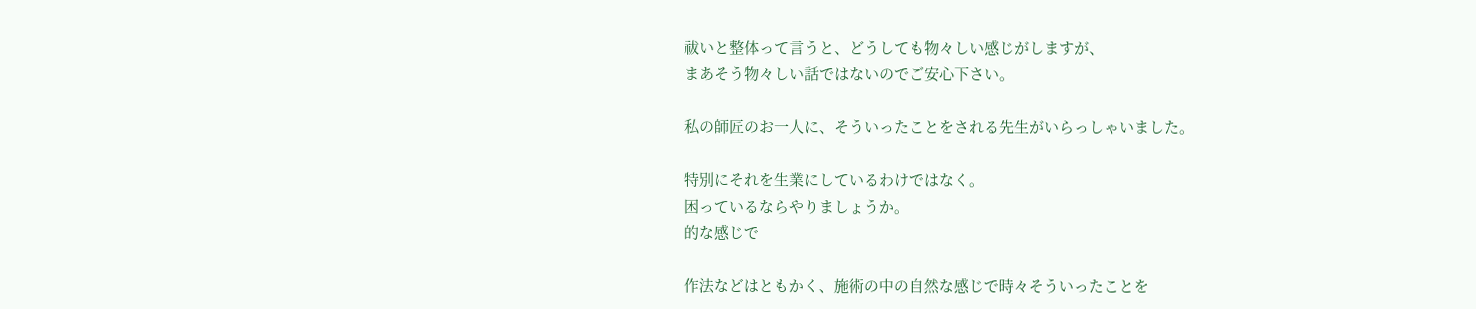祓いと整体って言うと、どうしても物々しい感じがしますが、
まあそう物々しい話ではないのでご安心下さい。

私の師匠のお一人に、そういったことをされる先生がいらっしゃいました。

特別にそれを生業にしているわけではなく。
困っているならやりましょうか。
的な感じで

作法などはともかく、施術の中の自然な感じで時々そういったことを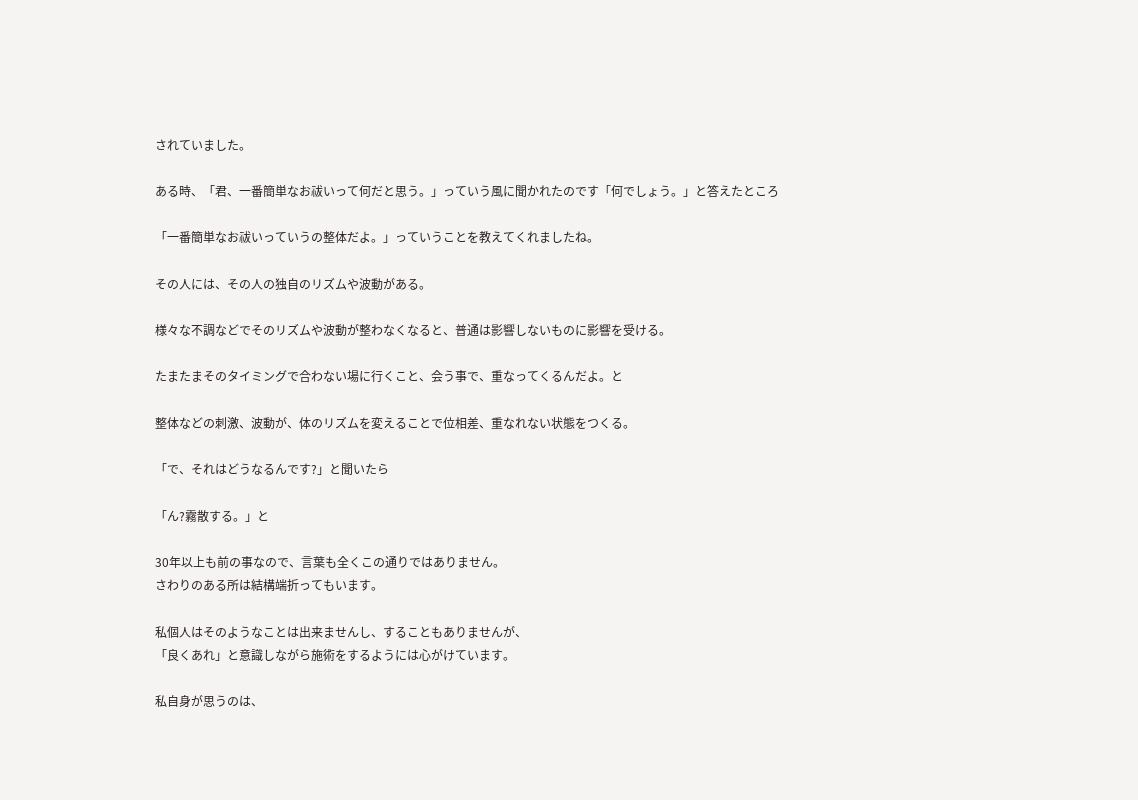されていました。

ある時、「君、一番簡単なお祓いって何だと思う。」っていう風に聞かれたのです「何でしょう。」と答えたところ

「一番簡単なお祓いっていうの整体だよ。」っていうことを教えてくれましたね。

その人には、その人の独自のリズムや波動がある。

様々な不調などでそのリズムや波動が整わなくなると、普通は影響しないものに影響を受ける。

たまたまそのタイミングで合わない場に行くこと、会う事で、重なってくるんだよ。と

整体などの刺激、波動が、体のリズムを変えることで位相差、重なれない状態をつくる。

「で、それはどうなるんです?」と聞いたら

「ん?霧散する。」と

30年以上も前の事なので、言葉も全くこの通りではありません。
さわりのある所は結構端折ってもいます。

私個人はそのようなことは出来ませんし、することもありませんが、
「良くあれ」と意識しながら施術をするようには心がけています。

私自身が思うのは、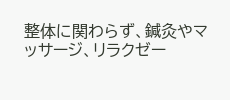整体に関わらず、鍼灸やマッサージ、リラクゼー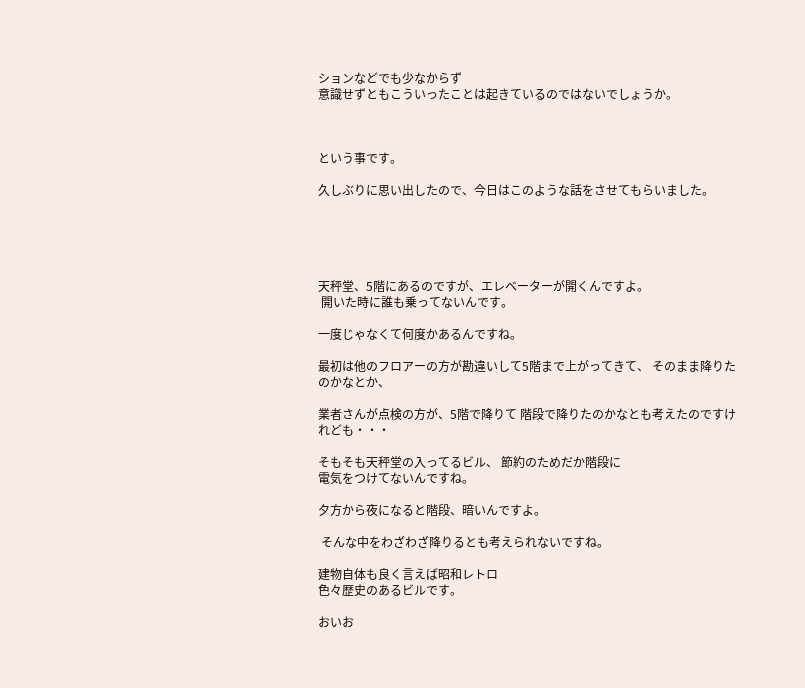ションなどでも少なからず
意識せずともこういったことは起きているのではないでしょうか。



という事です。

久しぶりに思い出したので、今日はこのような話をさせてもらいました。





天秤堂、5階にあるのですが、エレベーターが開くんですよ。
 開いた時に誰も乗ってないんです。

一度じゃなくて何度かあるんですね。

最初は他のフロアーの方が勘違いして5階まで上がってきて、 そのまま降りたのかなとか、

業者さんが点検の方が、5階で降りて 階段で降りたのかなとも考えたのですけれども・・・

そもそも天秤堂の入ってるビル、 節約のためだか階段に
電気をつけてないんですね。

夕方から夜になると階段、暗いんですよ。

 そんな中をわざわざ降りるとも考えられないですね。

建物自体も良く言えば昭和レトロ
色々歴史のあるビルです。

おいお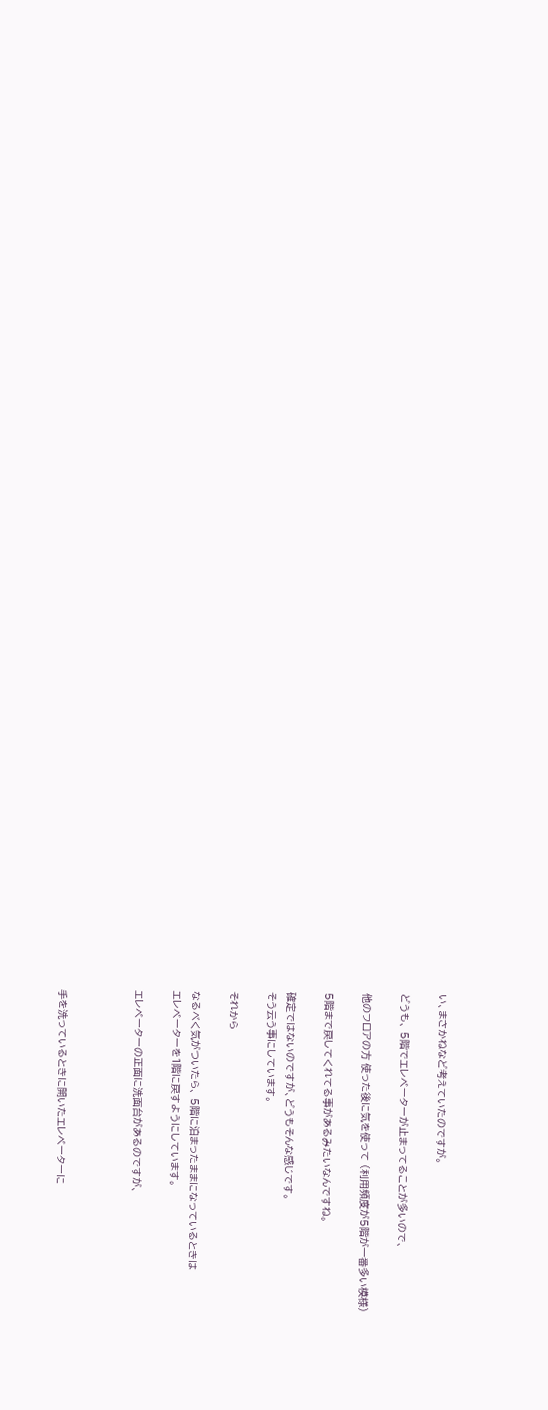い、まさかねなど考えていたのですが。

どうも、 5階でエレベーターが止まってることが多いので、

他のフロアの方 使った後に気を使って (利用頻度が5階が一番多い模様)

5階まで戻してくれてる事があるみたいなんですね。

確定ではないのですが、どうもそんな感じです。
そう云う事にしています。

それから

なるべく気がついたら、 5階に泊まったままになっているときは
エレベーターを1階に戻すようにしています。

エレベーターの正面に洗面台があるのですが、



手を洗っているときに開いたエレベーターに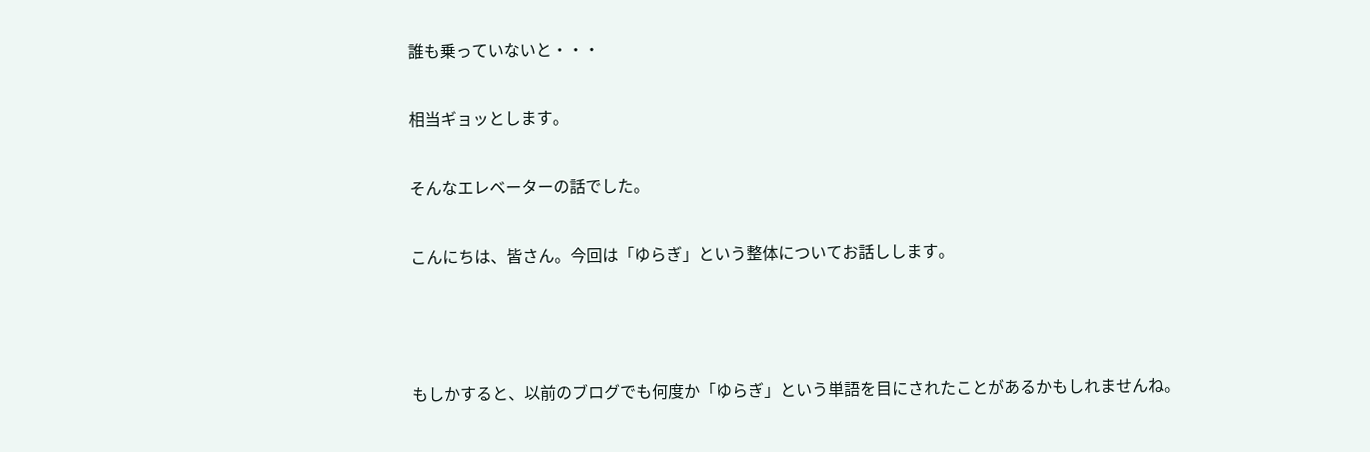誰も乗っていないと・・・

相当ギョッとします。

そんなエレベーターの話でした。

こんにちは、皆さん。今回は「ゆらぎ」という整体についてお話しします。



もしかすると、以前のブログでも何度か「ゆらぎ」という単語を目にされたことがあるかもしれませんね。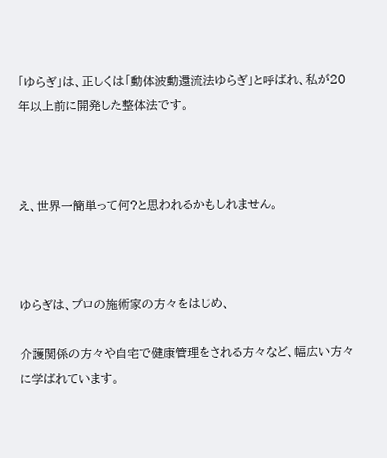「ゆらぎ」は、正しくは「動体波動還流法ゆらぎ」と呼ばれ、私が20年以上前に開発した整体法です。



え、世界一簡単って何?と思われるかもしれません。



ゆらぎは、プロの施術家の方々をはじめ、

介護関係の方々や自宅で健康管理をされる方々など、幅広い方々に学ばれています。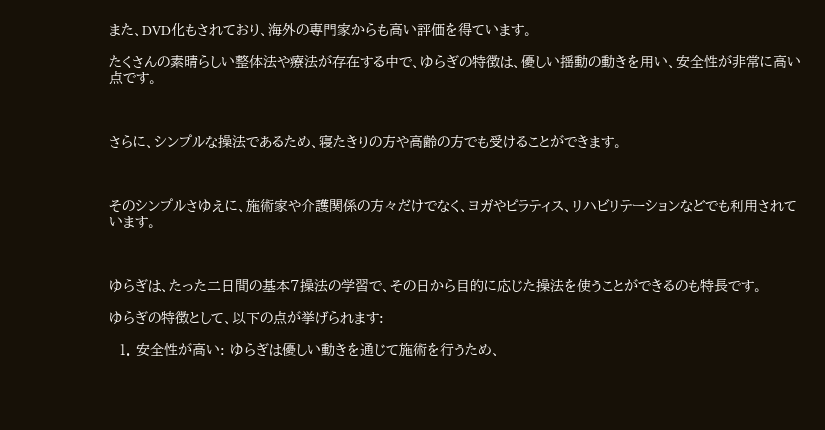また、DVD化もされており、海外の専門家からも高い評価を得ています。

たくさんの素晴らしい整体法や療法が存在する中で、ゆらぎの特徴は、優しい揺動の動きを用い、安全性が非常に高い点です。



さらに、シンプルな操法であるため、寝たきりの方や高齢の方でも受けることができます。



そのシンプルさゆえに、施術家や介護関係の方々だけでなく、ヨガやピラティス、リハビリテーションなどでも利用されています。



ゆらぎは、たった二日間の基本7操法の学習で、その日から目的に応じた操法を使うことができるのも特長です。

ゆらぎの特徴として、以下の点が挙げられます:

  1. 安全性が高い: ゆらぎは優しい動きを通じて施術を行うため、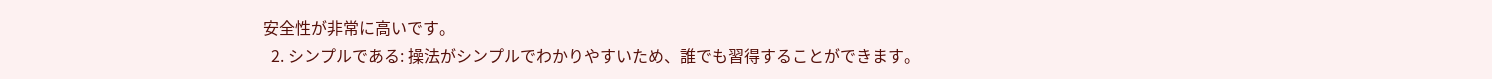安全性が非常に高いです。
  2. シンプルである: 操法がシンプルでわかりやすいため、誰でも習得することができます。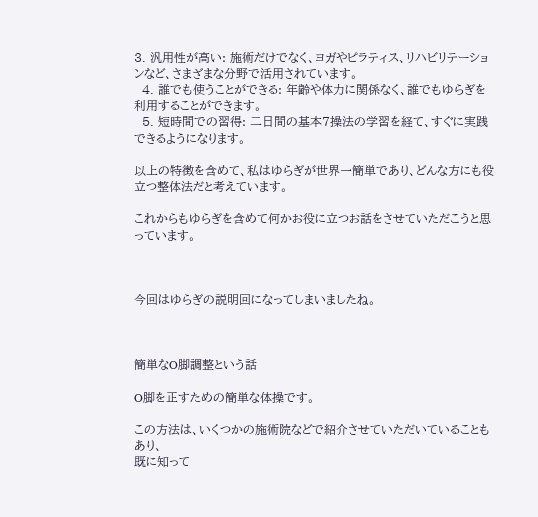3. 汎用性が高い: 施術だけでなく、ヨガやピラティス、リハビリテーションなど、さまざまな分野で活用されています。
  4. 誰でも使うことができる: 年齢や体力に関係なく、誰でもゆらぎを利用することができます。
  5. 短時間での習得: 二日間の基本7操法の学習を経て、すぐに実践できるようになります。

以上の特徴を含めて、私はゆらぎが世界一簡単であり、どんな方にも役立つ整体法だと考えています。

これからもゆらぎを含めて何かお役に立つお話をさせていただこうと思っています。



今回はゆらぎの説明回になってしまいましたね。



簡単なO脚調整という話

O脚を正すための簡単な体操です。

この方法は、いくつかの施術院などで紹介させていただいていることもあり、
既に知って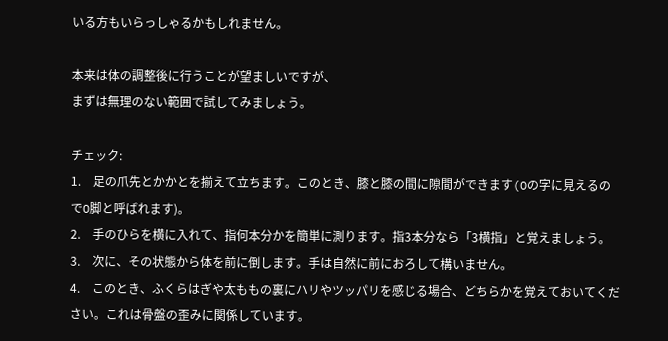いる方もいらっしゃるかもしれません。

本来は体の調整後に行うことが望ましいですが、
まずは無理のない範囲で試してみましょう。

チェック:
1.    足の爪先とかかとを揃えて立ちます。このとき、膝と膝の間に隙間ができます(Oの字に見えるのでO脚と呼ばれます)。
2.    手のひらを横に入れて、指何本分かを簡単に測ります。指3本分なら「3横指」と覚えましょう。
3.    次に、その状態から体を前に倒します。手は自然に前におろして構いません。
4.    このとき、ふくらはぎや太ももの裏にハリやツッパリを感じる場合、どちらかを覚えておいてください。これは骨盤の歪みに関係しています。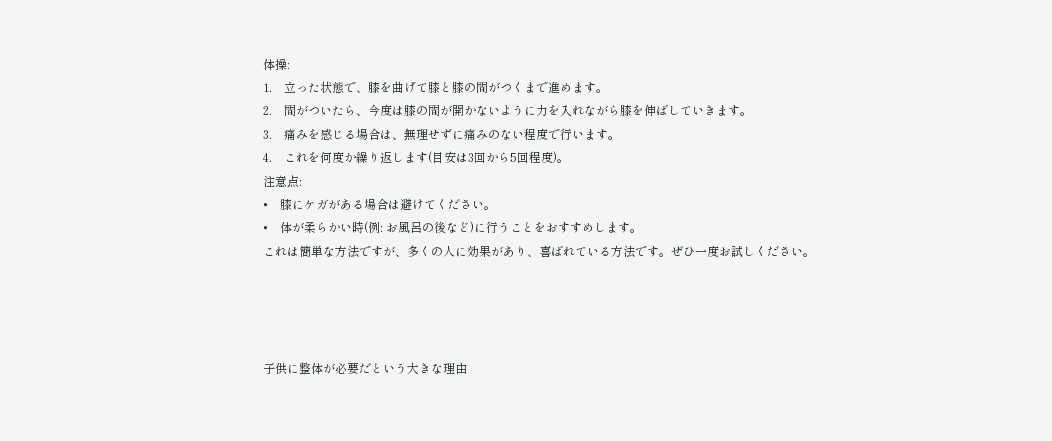体操:
1.    立った状態で、膝を曲げて膝と膝の間がつくまで進めます。
2.    間がついたら、今度は膝の間が開かないように力を入れながら膝を伸ばしていきます。
3.    痛みを感じる場合は、無理せずに痛みのない程度で行います。
4.    これを何度か繰り返します(目安は3回から5回程度)。
注意点:
•    膝にケガがある場合は避けてください。
•    体が柔らかい時(例: お風呂の後など)に行うことをおすすめします。
これは簡単な方法ですが、多くの人に効果があり、喜ばれている方法です。ぜひ一度お試しください。




子供に整体が必要だという大きな理由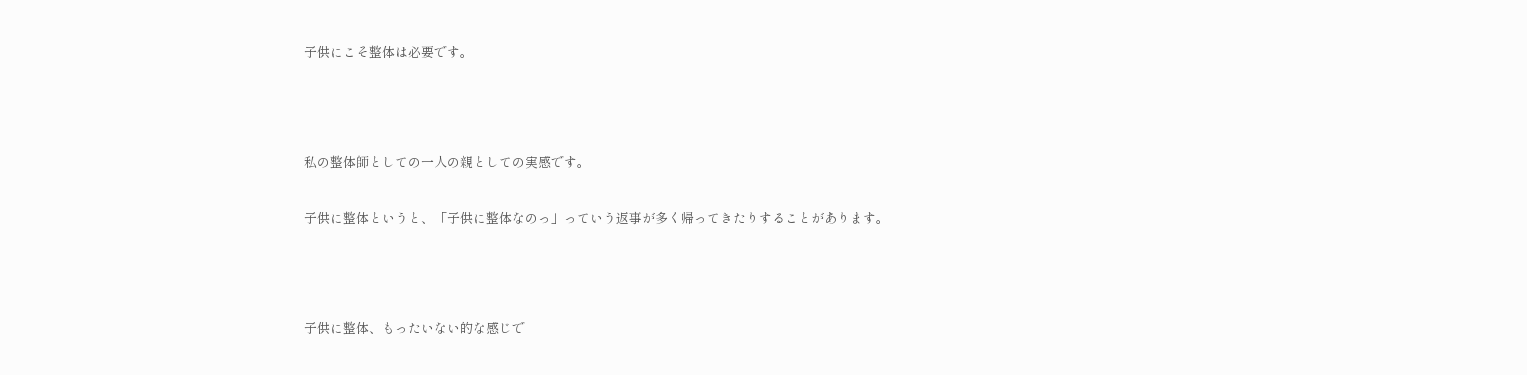子供にこそ整体は必要です。



私の整体師としての一人の親としての実感です。

子供に整体というと、「子供に整体なのっ」っていう返事が多く帰ってきたりすることがあります。



子供に整体、もったいない的な感じで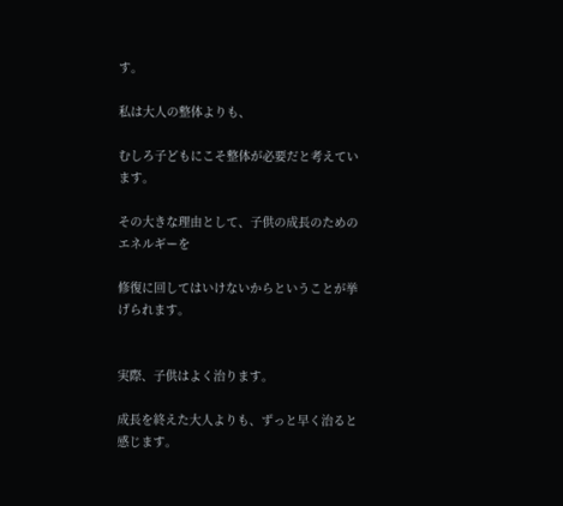す。

私は大人の整体よりも、

むしろ子どもにこそ整体が必要だと考えています。

その大きな理由として、子供の成長のためのエネルギーを

修復に回してはいけないからということが挙げられます。


実際、子供はよく治ります。

成長を終えた大人よりも、ずっと早く治ると感じます。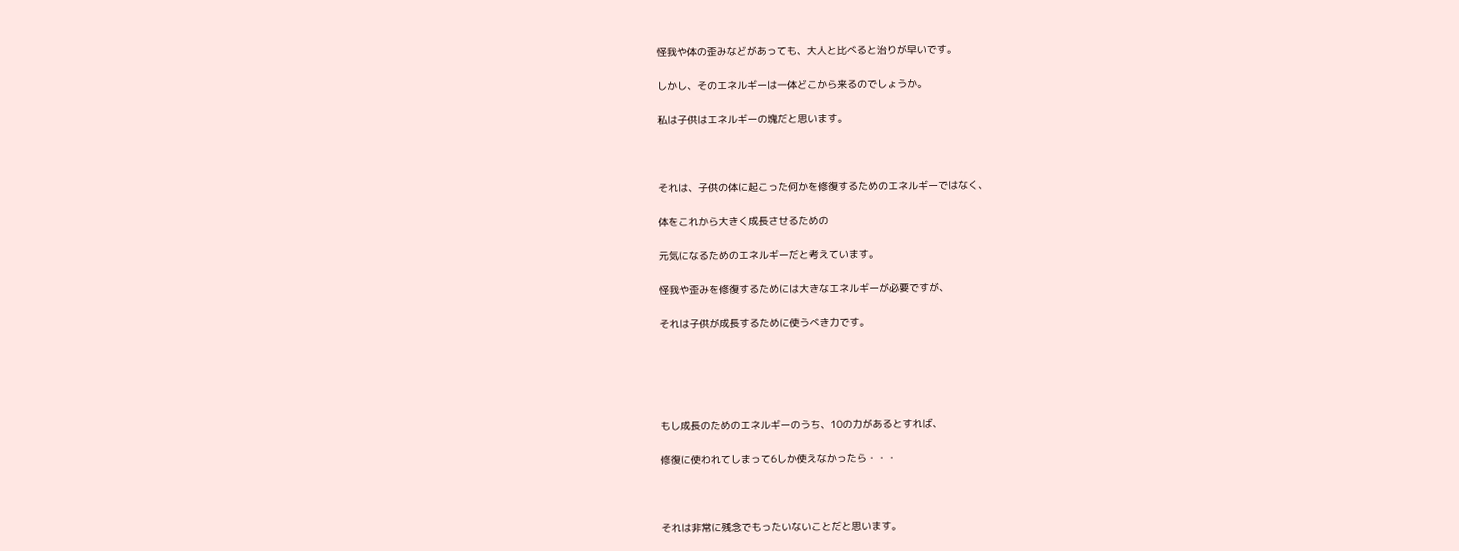怪我や体の歪みなどがあっても、大人と比べると治りが早いです。

しかし、そのエネルギーは一体どこから来るのでしょうか。

私は子供はエネルギーの塊だと思います。



それは、子供の体に起こった何かを修復するためのエネルギーではなく、

体をこれから大きく成長させるための

元気になるためのエネルギーだと考えています。

怪我や歪みを修復するためには大きなエネルギーが必要ですが、

それは子供が成長するために使うべき力です。





もし成長のためのエネルギーのうち、10の力があるとすれば、

修復に使われてしまって6しか使えなかったら・・・



それは非常に残念でもったいないことだと思います。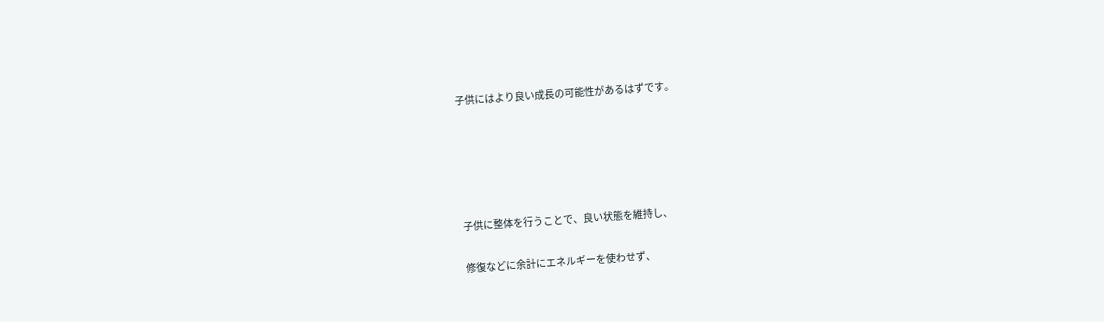子供にはより良い成長の可能性があるはずです。





子供に整体を行うことで、良い状態を維持し、

修復などに余計にエネルギーを使わせず、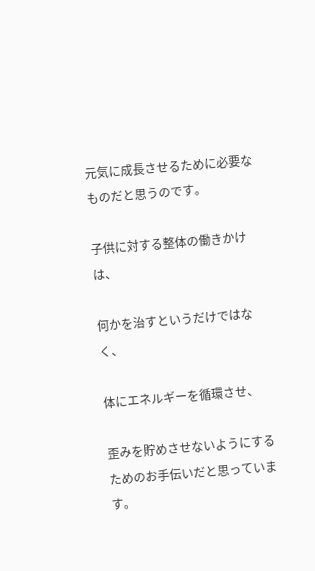元気に成長させるために必要なものだと思うのです。

子供に対する整体の働きかけは、

何かを治すというだけではなく、

体にエネルギーを循環させ、

歪みを貯めさせないようにするためのお手伝いだと思っています。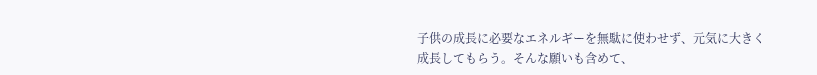子供の成長に必要なエネルギーを無駄に使わせず、元気に大きく成長してもらう。そんな願いも含めて、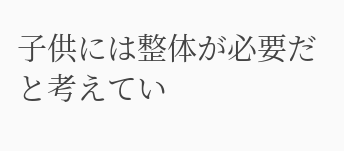子供には整体が必要だと考えてい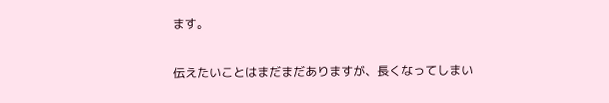ます。

伝えたいことはまだまだありますが、長くなってしまい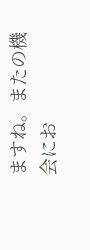ますね。またの機会にお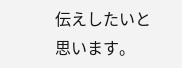伝えしたいと思います。